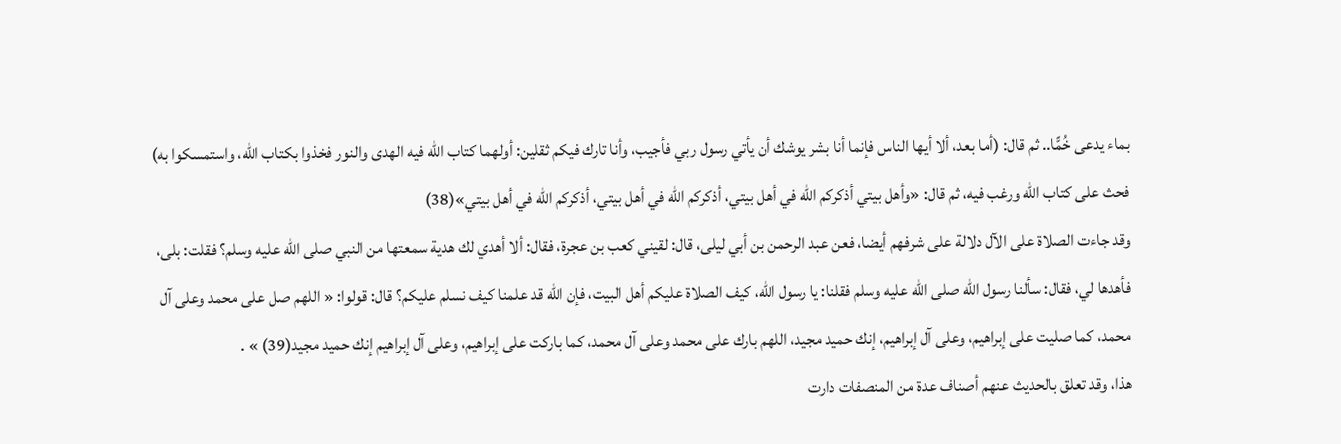بماء يدعى خُمًّا.. ثم قال: (أما بعد، ألا أيها الناس فإنما أنا بشر يوشك أن يأتي رسول ربي فأجيب، وأنا تارك فيكم ثقلين: أولهما كتاب الله فيه الهدى والنور فخذوا بكتاب الله، واستمسكوا به) فحث على كتاب الله ورغب فيه، ثم قال: «وأهل بيتي أذكركم الله في أهل بيتي، أذكركم الله في أهل بيتي، أذكركم الله في أهل بيتي»(38)
وقد جاءت الصلاة على الآل دلالة على شرفهم أيضا، فعن عبد الرحمن بن أبي ليلى، قال: لقيني كعب بن عجرة، فقال: ألا أهدي لك هدية سمعتها من النبي صلى الله عليه وسلم؟ فقلت: بلى، فأهدها لي، فقال: سألنا رسول الله صلى الله عليه وسلم فقلنا: يا رسول الله، كيف الصلاة عليكم أهل البيت، فإن الله قد علمنا كيف نسلم عليكم؟ قال: قولوا: « اللهم صل على محمد وعلى آل محمد، كما صليت على إبراهيم، وعلى آل إبراهيم، إنك حميد مجيد، اللهم بارك على محمد وعلى آل محمد، كما باركت على إبراهيم، وعلى آل إبراهيم إنك حميد مجيد(39) » .
هذا، وقد تعلق بالحديث عنهم أصناف عدة من المنصفات دارت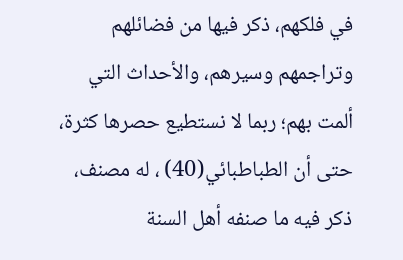في فلكهم، ذكر فيها من فضائلهم وتراجمهم وسيرهم، والأحداث التي ألمت بهم؛ ربما لا نستطيع حصرها كثرة، حتى أن الطباطبائي(40) ، له مصنف، ذكر فيه ما صنفه أهل السنة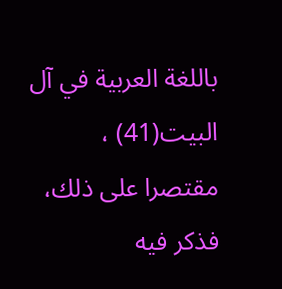باللغة العربية في آل البيت(41) ، مقتصرا على ذلك، فذكر فيه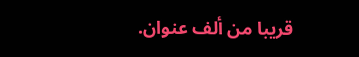قريبا من ألف عنوان.